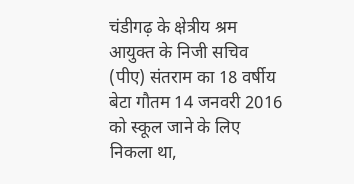चंडीगढ़ के क्षेत्रीय श्रम आयुक्त के निजी सचिव (पीए) संतराम का 18 वर्षीय बेटा गौतम 14 जनवरी 2016 को स्कूल जाने के लिए निकला था,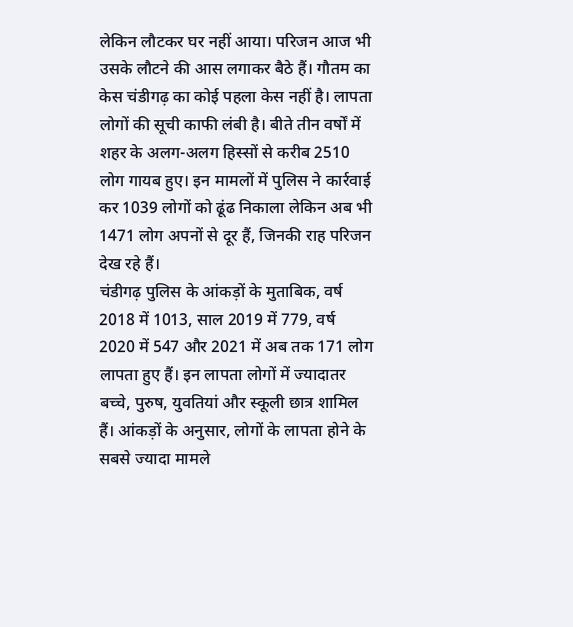लेकिन लौटकर घर नहीं आया। परिजन आज भी उसके लौटने की आस लगाकर बैठे हैं। गौतम का केस चंडीगढ़ का कोई पहला केस नहीं है। लापता लोगों की सूची काफी लंबी है। बीते तीन वर्षों में शहर के अलग-अलग हिस्सों से करीब 2510 लोग गायब हुए। इन मामलों में पुलिस ने कार्रवाई कर 1039 लोगों को ढूंढ निकाला लेकिन अब भी 1471 लोग अपनों से दूर हैं, जिनकी राह परिजन देख रहे हैं।
चंडीगढ़ पुलिस के आंकड़ों के मुताबिक, वर्ष 2018 में 1013, साल 2019 में 779, वर्ष 2020 में 547 और 2021 में अब तक 171 लोग लापता हुए हैं। इन लापता लोगों में ज्यादातर बच्चे, पुरुष, युवतियां और स्कूली छात्र शामिल हैं। आंकड़ों के अनुसार, लोगों के लापता होने के सबसे ज्यादा मामले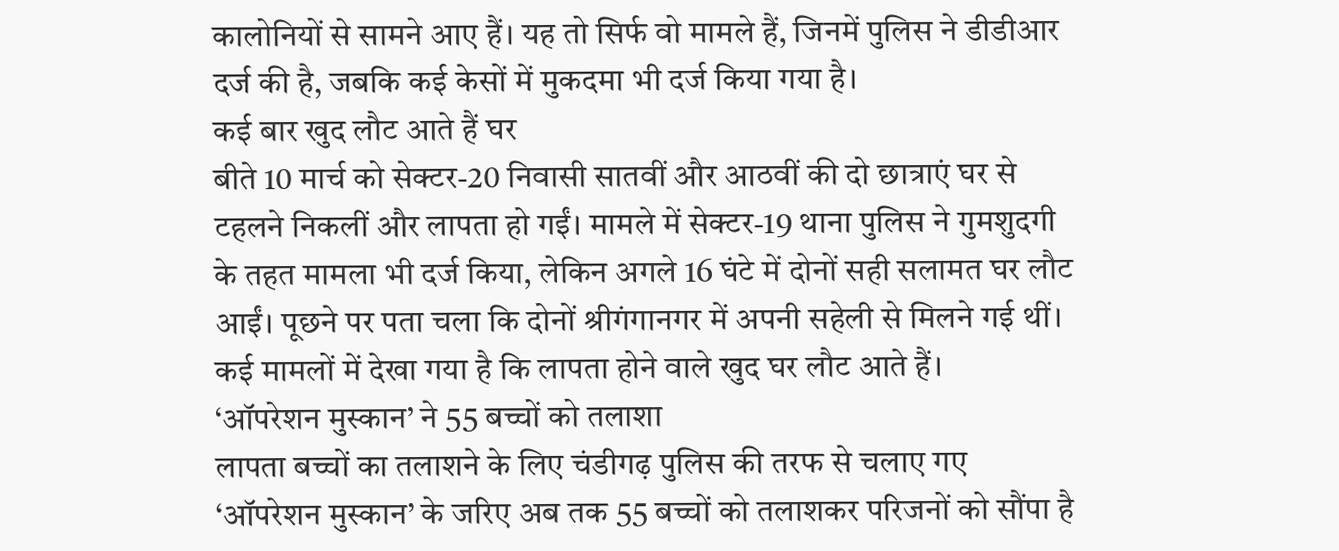कालोनियों से सामने आए हैं। यह तो सिर्फ वो मामले हैं, जिनमें पुलिस ने डीडीआर दर्ज की है, जबकि कई केसों में मुकदमा भी दर्ज किया गया है।
कई बार खुद लौट आते हैं घर
बीते 10 मार्च को सेक्टर-20 निवासी सातवीं और आठवीं की दो छात्राएं घर से टहलने निकलीं और लापता हो गईं। मामले में सेक्टर-19 थाना पुलिस ने गुमशुदगी के तहत मामला भी दर्ज किया, लेकिन अगले 16 घंटे में दोनों सही सलामत घर लौट आईं। पूछने पर पता चला कि दोनों श्रीगंगानगर में अपनी सहेली से मिलने गई थीं। कई मामलों में देखा गया है कि लापता होने वाले खुद घर लौट आते हैं।
‘ऑपरेशन मुस्कान’ ने 55 बच्चों को तलाशा
लापता बच्चों का तलाशने के लिए चंडीगढ़ पुलिस की तरफ से चलाए गए ‘ऑपरेशन मुस्कान’ के जरिए अब तक 55 बच्चों को तलाशकर परिजनों को सौंपा है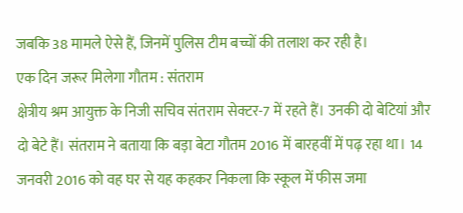जबकि 38 मामले ऐसे हैं, जिनमें पुलिस टीम बच्चों की तलाश कर रही है।
एक दिन जरूर मिलेगा गौतम : संतराम
क्षेत्रीय श्रम आयुक्त के निजी सचिव संतराम सेक्टर-7 में रहते हैं। उनकी दो बेटियां और दो बेटे हैं। संतराम ने बताया कि बड़ा बेटा गौतम 2016 में बारहवीं में पढ़ रहा था। 14 जनवरी 2016 को वह घर से यह कहकर निकला कि स्कूल में फीस जमा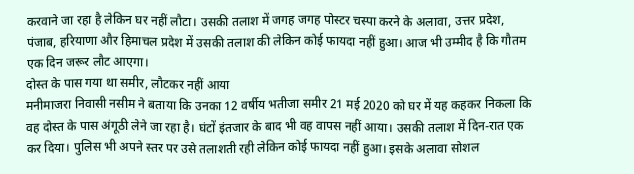करवाने जा रहा है लेकिन घर नहीं लौटा। उसकी तलाश में जगह जगह पोस्टर चस्पा करने के अलावा, उत्तर प्रदेश, पंजाब, हरियाणा और हिमाचल प्रदेश में उसकी तलाश की लेकिन कोई फायदा नहीं हुआ। आज भी उम्मीद है कि गौतम एक दिन जरूर लौट आएगा।
दोस्त के पास गया था समीर, लौटकर नहीं आया
मनीमाजरा निवासी नसीम ने बताया कि उनका 12 वर्षीय भतीजा समीर 21 मई 2020 को घर में यह कहकर निकला कि वह दोस्त के पास अंगूठी लेने जा रहा है। घंटों इंतजार के बाद भी वह वापस नहीं आया। उसकी तलाश में दिन-रात एक कर दिया। पुलिस भी अपने स्तर पर उसे तलाशती रही लेकिन कोई फायदा नहीं हुआ। इसके अलावा सोशल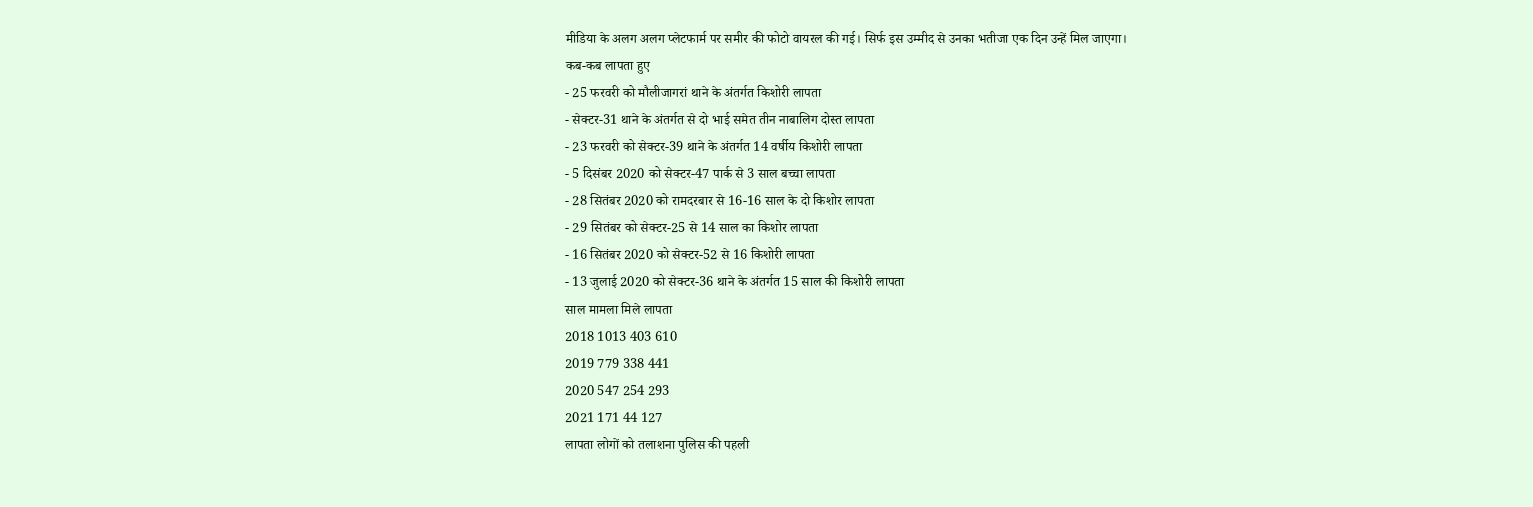मीडिया के अलग अलग प्लेटफार्म पर समीर की फोटो वायरल की गई। सिर्फ इस उम्मीद से उनका भतीजा एक दिन उन्हें मिल जाएगा।
कब-कब लापता हुए
- 25 फरवरी को मौलीजागरां थाने के अंतर्गत किशोरी लापता
- सेक्टर-31 थाने के अंतर्गत से दो भाई समेत तीन नाबालिग दोस्त लापता
- 23 फरवरी को सेक्टर-39 थाने के अंतर्गत 14 वर्षीय किशोरी लापता
- 5 दिसंबर 2020 को सेक्टर-47 पार्क से 3 साल बच्चा लापता
- 28 सितंबर 2020 को रामदरबार से 16-16 साल के दो किशोर लापता
- 29 सितंबर को सेक्टर-25 से 14 साल का किशोर लापता
- 16 सितंबर 2020 को सेक्टर-52 से 16 किशोरी लापता
- 13 जुलाई 2020 को सेक्टर-36 थाने के अंतर्गत 15 साल की किशोरी लापता
साल मामला मिले लापता
2018 1013 403 610
2019 779 338 441
2020 547 254 293
2021 171 44 127
लापता लोगों को तलाशना पुलिस की पहली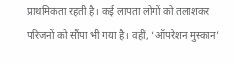प्राथमिकता रहती है। कई लापता लोगों को तलाशकर परिजनों को सौंपा भी गया है। वहीं, ‘ऑपरेशन मुस्कान’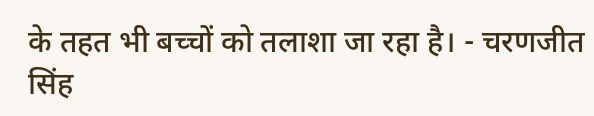के तहत भी बच्चों को तलाशा जा रहा है। - चरणजीत सिंह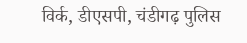विर्क, डीएसपी, चंडीगढ़ पुलिस